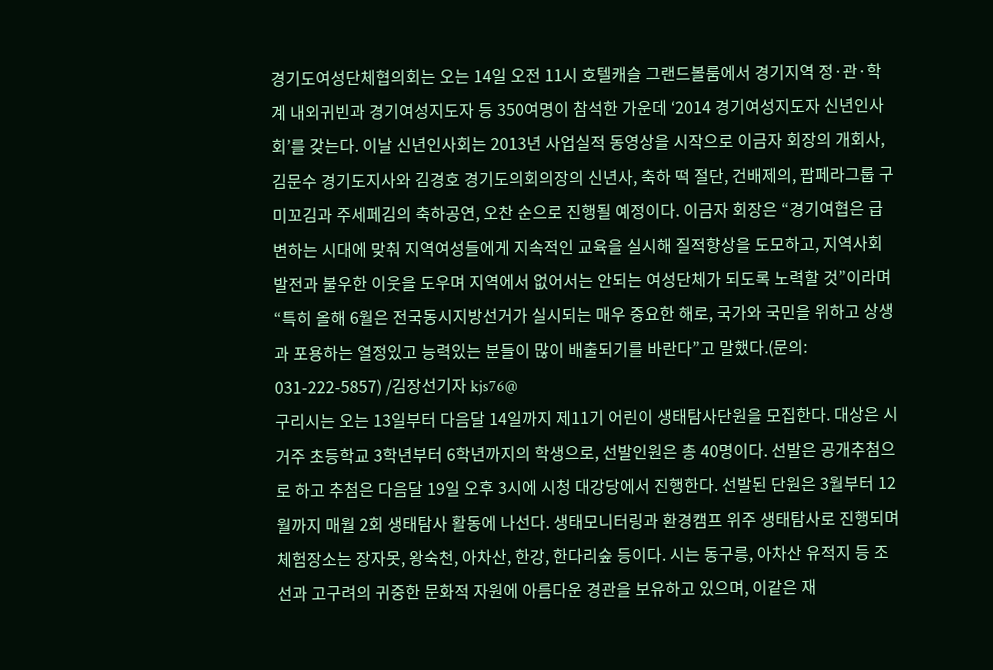경기도여성단체협의회는 오는 14일 오전 11시 호텔캐슬 그랜드볼룸에서 경기지역 정·관·학계 내외귀빈과 경기여성지도자 등 350여명이 참석한 가운데 ‘2014 경기여성지도자 신년인사회’를 갖는다. 이날 신년인사회는 2013년 사업실적 동영상을 시작으로 이금자 회장의 개회사, 김문수 경기도지사와 김경호 경기도의회의장의 신년사, 축하 떡 절단, 건배제의, 팝페라그룹 구미꼬김과 주세페김의 축하공연, 오찬 순으로 진행될 예정이다. 이금자 회장은 “경기여협은 급변하는 시대에 맞춰 지역여성들에게 지속적인 교육을 실시해 질적향상을 도모하고, 지역사회 발전과 불우한 이웃을 도우며 지역에서 없어서는 안되는 여성단체가 되도록 노력할 것”이라며 “특히 올해 6월은 전국동시지방선거가 실시되는 매우 중요한 해로, 국가와 국민을 위하고 상생과 포용하는 열정있고 능력있는 분들이 많이 배출되기를 바란다”고 말했다.(문의: 031-222-5857) /김장선기자 kjs76@
구리시는 오는 13일부터 다음달 14일까지 제11기 어린이 생태탐사단원을 모집한다. 대상은 시 거주 초등학교 3학년부터 6학년까지의 학생으로, 선발인원은 총 40명이다. 선발은 공개추첨으로 하고 추첨은 다음달 19일 오후 3시에 시청 대강당에서 진행한다. 선발된 단원은 3월부터 12월까지 매월 2회 생태탐사 활동에 나선다. 생태모니터링과 환경캠프 위주 생태탐사로 진행되며 체험장소는 장자못, 왕숙천, 아차산, 한강, 한다리숲 등이다. 시는 동구릉, 아차산 유적지 등 조선과 고구려의 귀중한 문화적 자원에 아름다운 경관을 보유하고 있으며, 이같은 재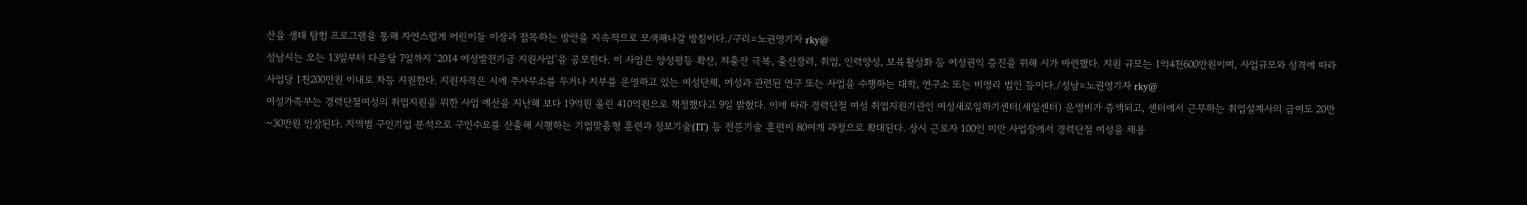산을 생태 탐험 프로그램을 통해 자연스럽게 어린이들 이상과 접목하는 방안을 지속적으로 모색해나갈 방침이다./구리=노권영기자 rky@
성남시는 오는 13일부터 다음달 7일까지 ‘2014 여성발전기금 지원사업’을 공모한다. 이 사업은 양성평등 확산, 저출산 극복, 출산장려, 취업, 인력양성, 보육활성화 등 여성권익 증진을 위해 시가 마련했다. 지원 규모는 1억4천600만원이며, 사업규모와 성격에 따라 사업당 1천200만원 이내로 차등 지원한다. 지원자격은 시에 주사무소를 두거나 지부를 운영하고 있는 여성단체, 여성과 관련된 연구 또는 사업을 수행하는 대학, 연구소 또는 비영리 법인 등이다./성남=노권영기자 rky@
여성가족부는 경력단절여성의 취업지원을 위한 사업 예산을 지난해 보다 19억원 올린 410억원으로 책정했다고 9일 밝혔다. 이에 따라 경력단절 여성 취업지원기관인 여성새로일하기센터(새일센터) 운영비가 증액되고, 센터에서 근무하는 취업설계사의 급여도 20만~30만원 인상된다. 지역별 구인기업 분석으로 구인수요를 산출해 시행하는 기업맞춤형 훈련과 정보기술(IT) 등 전문기술 훈련이 80여개 과정으로 확대된다. 상시 근로자 100인 미만 사업장에서 경력단절 여성을 채용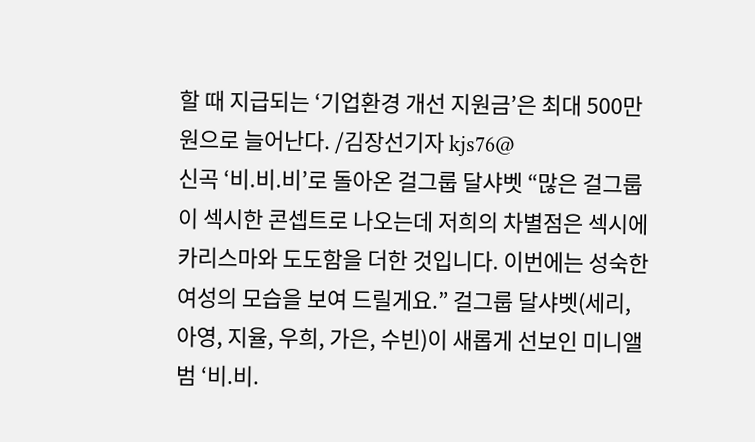할 때 지급되는 ‘기업환경 개선 지원금’은 최대 500만원으로 늘어난다. /김장선기자 kjs76@
신곡 ‘비.비.비’로 돌아온 걸그룹 달샤벳 “많은 걸그룹이 섹시한 콘셉트로 나오는데 저희의 차별점은 섹시에 카리스마와 도도함을 더한 것입니다. 이번에는 성숙한 여성의 모습을 보여 드릴게요.” 걸그룹 달샤벳(세리, 아영, 지율, 우희, 가은, 수빈)이 새롭게 선보인 미니앨범 ‘비.비.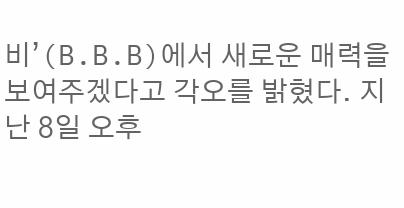비’(B.B.B)에서 새로운 매력을 보여주겠다고 각오를 밝혔다. 지난 8일 오후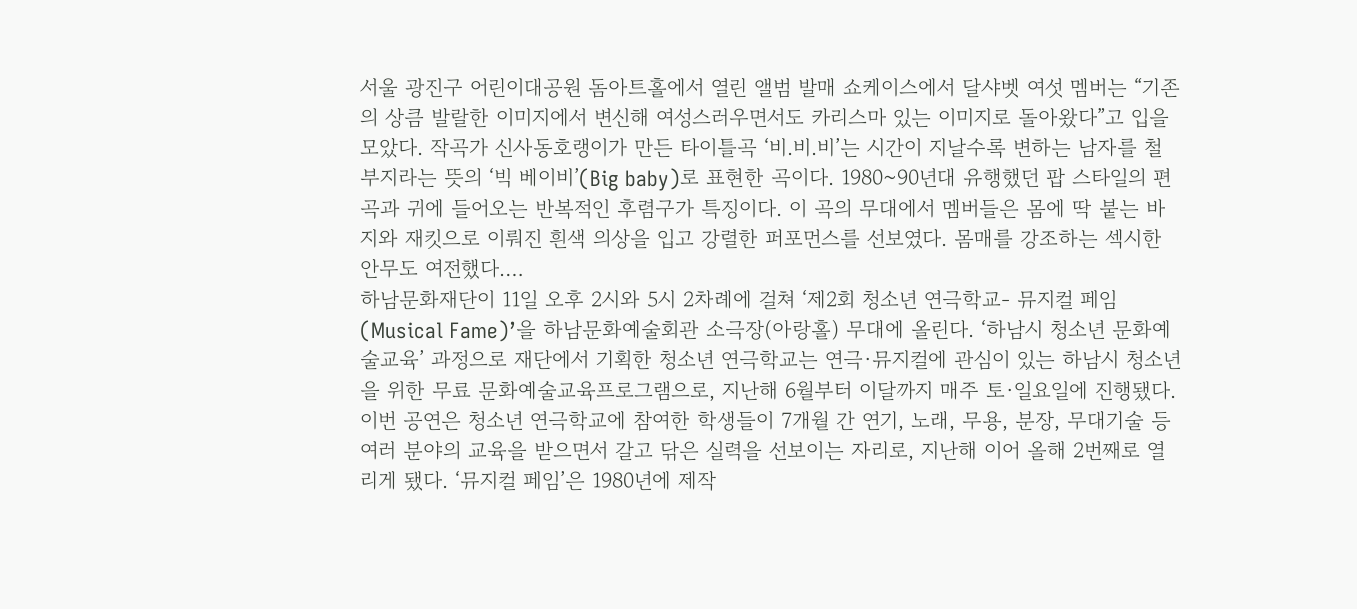서울 광진구 어린이대공원 돔아트홀에서 열린 앨범 발매 쇼케이스에서 달샤벳 여섯 멤버는 “기존의 상큼 발랄한 이미지에서 변신해 여성스러우면서도 카리스마 있는 이미지로 돌아왔다”고 입을 모았다. 작곡가 신사동호랭이가 만든 타이틀곡 ‘비.비.비’는 시간이 지날수록 변하는 남자를 철부지라는 뜻의 ‘빅 베이비’(Big baby)로 표현한 곡이다. 1980~90년대 유행했던 팝 스타일의 편곡과 귀에 들어오는 반복적인 후렴구가 특징이다. 이 곡의 무대에서 멤버들은 몸에 딱 붙는 바지와 재킷으로 이뤄진 흰색 의상을 입고 강렬한 퍼포먼스를 선보였다. 몸매를 강조하는 섹시한 안무도 여전했다.…
하남문화재단이 11일 오후 2시와 5시 2차례에 걸쳐 ‘제2회 청소년 연극학교- 뮤지컬 페임(Musical Fame)’을 하남문화예술회관 소극장(아랑홀) 무대에 올린다. ‘하남시 청소년 문화예술교육’ 과정으로 재단에서 기획한 청소년 연극학교는 연극·뮤지컬에 관심이 있는 하남시 청소년을 위한 무료 문화예술교육프로그램으로, 지난해 6월부터 이달까지 매주 토·일요일에 진행됐다. 이번 공연은 청소년 연극학교에 참여한 학생들이 7개월 간 연기, 노래, 무용, 분장, 무대기술 등 여러 분야의 교육을 받으면서 갈고 닦은 실력을 선보이는 자리로, 지난해 이어 올해 2번째로 열리게 됐다. ‘뮤지컬 페임’은 1980년에 제작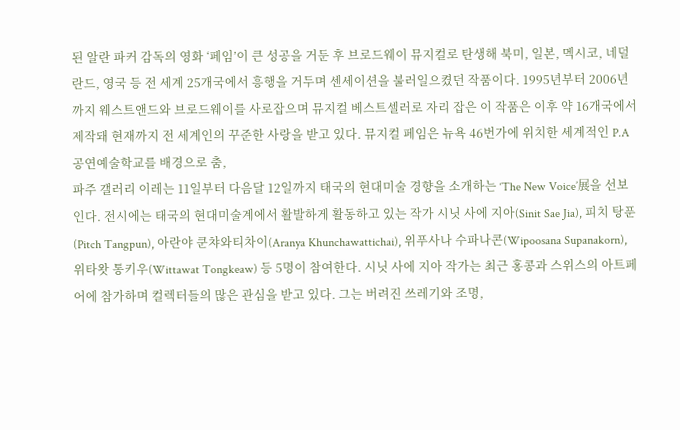된 알란 파커 감독의 영화 ‘페임’이 큰 성공을 거둔 후 브로드웨이 뮤지컬로 탄생해 북미, 일본, 멕시코, 네덜란드, 영국 등 전 세계 25개국에서 흥행을 거두며 센세이션을 불러일으켰던 작품이다. 1995년부터 2006년까지 웨스트앤드와 브로드웨이를 사로잡으며 뮤지컬 베스트셀러로 자리 잡은 이 작품은 이후 약 16개국에서 제작돼 현재까지 전 세계인의 꾸준한 사랑을 받고 있다. 뮤지컬 페임은 뉴욕 46번가에 위치한 세계적인 P.A 공연예술학교를 배경으로 춤,
파주 갤러리 이레는 11일부터 다음달 12일까지 태국의 현대미술 경향을 소개하는 ‘The New Voice’展을 선보인다. 전시에는 태국의 현대미술계에서 활발하게 활동하고 있는 작가 시닛 사에 지아(Sinit Sae Jia), 피치 탕푼(Pitch Tangpun), 아란야 쿤챠와티차이(Aranya Khunchawattichai), 위푸사나 수파나콘(Wipoosana Supanakorn), 위타왓 통키우(Wittawat Tongkeaw) 등 5명이 참여한다. 시닛 사에 지아 작가는 최근 홍콩과 스위스의 아트페어에 참가하며 컬렉터들의 많은 관심을 받고 있다. 그는 버려진 쓰레기와 조명,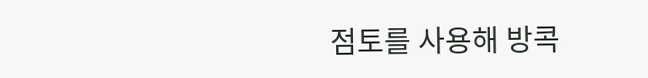점토를 사용해 방콕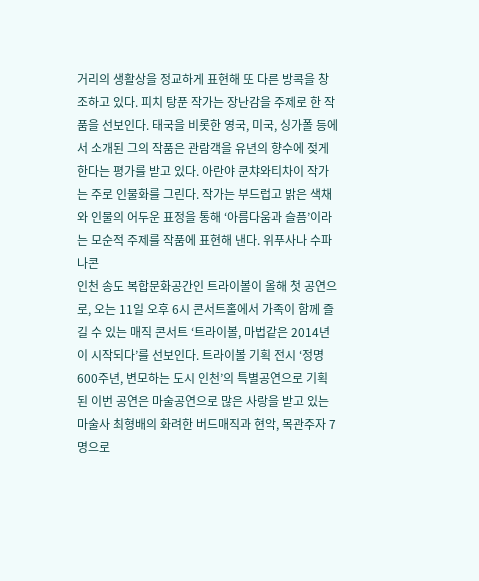거리의 생활상을 정교하게 표현해 또 다른 방콕을 창조하고 있다. 피치 탕푼 작가는 장난감을 주제로 한 작품을 선보인다. 태국을 비롯한 영국, 미국, 싱가폴 등에서 소개된 그의 작품은 관람객을 유년의 향수에 젖게 한다는 평가를 받고 있다. 아란야 쿤챠와티차이 작가는 주로 인물화를 그린다. 작가는 부드럽고 밝은 색채와 인물의 어두운 표정을 통해 ‘아름다움과 슬픔’이라는 모순적 주제를 작품에 표현해 낸다. 위푸사나 수파나콘
인천 송도 복합문화공간인 트라이볼이 올해 첫 공연으로, 오는 11일 오후 6시 콘서트홀에서 가족이 함께 즐길 수 있는 매직 콘서트 ‘트라이볼, 마법같은 2014년이 시작되다’를 선보인다. 트라이볼 기획 전시 ‘정명 600주년, 변모하는 도시 인천’의 특별공연으로 기획된 이번 공연은 마술공연으로 많은 사랑을 받고 있는 마술사 최형배의 화려한 버드매직과 현악, 목관주자 7명으로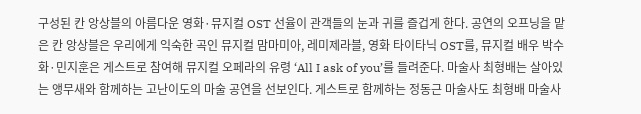구성된 칸 앙상블의 아름다운 영화·뮤지컬 OST 선율이 관객들의 눈과 귀를 즐겁게 한다. 공연의 오프닝을 맡은 칸 앙상블은 우리에게 익숙한 곡인 뮤지컬 맘마미아, 레미제라블, 영화 타이타닉 OST를, 뮤지컬 배우 박수화·민지훈은 게스트로 참여해 뮤지컬 오페라의 유령 ‘All I ask of you’를 들려준다. 마술사 최형배는 살아있는 앵무새와 함께하는 고난이도의 마술 공연을 선보인다. 게스트로 함께하는 정동근 마술사도 최형배 마술사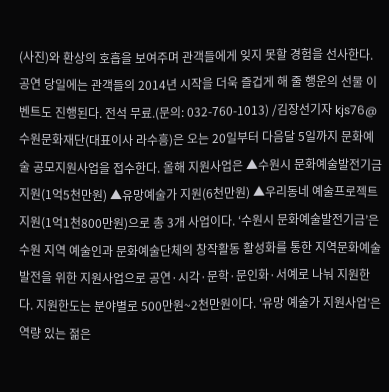(사진)와 환상의 호흡을 보여주며 관객들에게 잊지 못할 경험을 선사한다. 공연 당일에는 관객들의 2014년 시작을 더욱 즐겁게 해 줄 행운의 선물 이벤트도 진행된다. 전석 무료.(문의: 032-760-1013) /김장선기자 kjs76@
수원문화재단(대표이사 라수흥)은 오는 20일부터 다음달 5일까지 문화예술 공모지원사업을 접수한다. 올해 지원사업은 ▲수원시 문화예술발전기금 지원(1억5천만원) ▲유망예술가 지원(6천만원) ▲우리동네 예술프로젝트 지원(1억1천800만원)으로 총 3개 사업이다. ‘수원시 문화예술발전기금’은 수원 지역 예술인과 문화예술단체의 창작활동 활성화를 통한 지역문화예술 발전을 위한 지원사업으로 공연·시각·문학·문인화·서예로 나눠 지원한다. 지원한도는 분야별로 500만원~2천만원이다. ‘유망 예술가 지원사업’은 역량 있는 젊은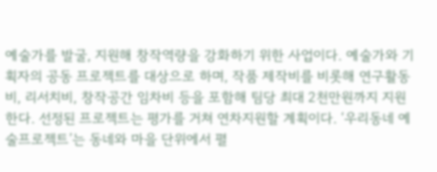예술가를 발굴, 지원해 창작역량을 강화하기 위한 사업이다. 예술가와 기획자의 공동 프로젝트를 대상으로 하며, 작품 제작비를 비롯해 연구활동비, 리서치비, 창작공간 임차비 등을 포함해 팀당 최대 2천만원까지 지원한다. 선정된 프로젝트는 평가를 거쳐 연차지원할 계획이다. ‘우리동네 예술프로젝트’는 동네와 마을 단위에서 펼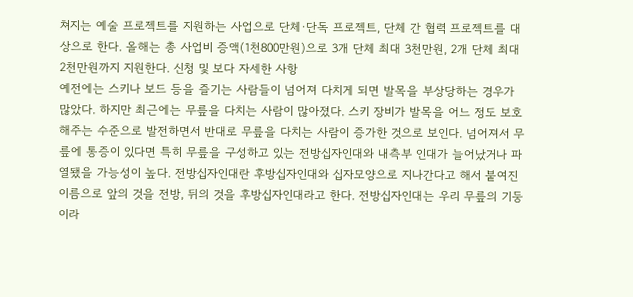쳐지는 예술 프로젝트를 지원하는 사업으로 단체·단독 프로젝트, 단체 간 협력 프로젝트를 대상으로 한다. 올해는 총 사업비 증액(1천800만원)으로 3개 단체 최대 3천만원, 2개 단체 최대 2천만원까지 지원한다. 신청 및 보다 자세한 사항
예전에는 스키나 보드 등을 즐기는 사람들이 넘어져 다치게 되면 발목을 부상당하는 경우가 많았다. 하지만 최근에는 무릎을 다치는 사람이 많아졌다. 스키 장비가 발목을 어느 정도 보호해주는 수준으로 발전하면서 반대로 무릎을 다치는 사람이 증가한 것으로 보인다. 넘어져서 무릎에 통증이 있다면 특히 무릎을 구성하고 있는 전방십자인대와 내측부 인대가 늘어났거나 파열됐을 가능성이 높다. 전방십자인대란 후방십자인대와 십자모양으로 지나간다고 해서 붙여진 이름으로 앞의 것을 전방, 뒤의 것을 후방십자인대라고 한다. 전방십자인대는 우리 무릎의 기둥이라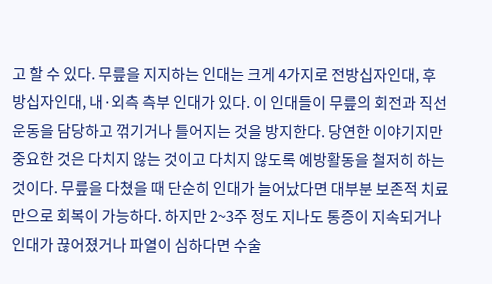고 할 수 있다. 무릎을 지지하는 인대는 크게 4가지로 전방십자인대, 후방십자인대, 내·외측 측부 인대가 있다. 이 인대들이 무릎의 회전과 직선운동을 담당하고 꺾기거나 틀어지는 것을 방지한다. 당연한 이야기지만 중요한 것은 다치지 않는 것이고 다치지 않도록 예방활동을 철저히 하는 것이다. 무릎을 다쳤을 때 단순히 인대가 늘어났다면 대부분 보존적 치료만으로 회복이 가능하다. 하지만 2~3주 정도 지나도 통증이 지속되거나 인대가 끊어졌거나 파열이 심하다면 수술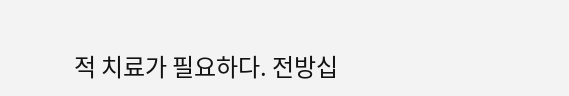적 치료가 필요하다. 전방십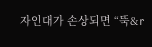자인대가 손상되면 “뚝&r